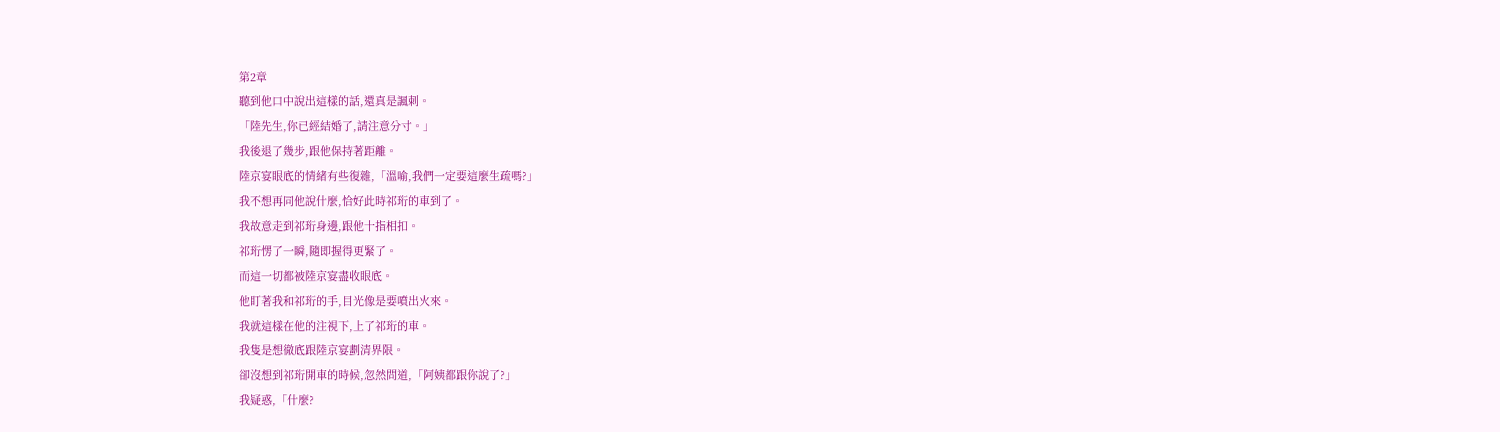第2章
聽到他口中說出這樣的話,還真是諷刺。
「陸先生,你已經結婚了,請注意分寸。」
我後退了幾步,跟他保持著距離。
陸京宴眼底的情緒有些復雜,「溫喻,我們一定要這麼生疏嗎?」
我不想再同他說什麼,恰好此時祁珩的車到了。
我故意走到祁珩身邊,跟他十指相扣。
祁珩愣了一瞬,隨即握得更緊了。
而這一切都被陸京宴盡收眼底。
他盯著我和祁珩的手,目光像是要噴出火來。
我就這樣在他的注視下,上了祁珩的車。
我隻是想徹底跟陸京宴劃清界限。
卻沒想到祁珩開車的時候,忽然問道,「阿姨都跟你說了?」
我疑惑,「什麼?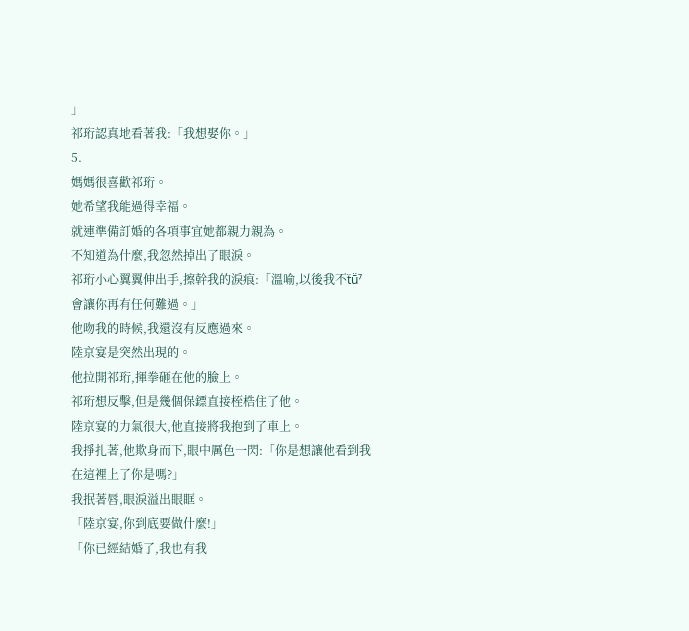」
祁珩認真地看著我:「我想娶你。」
5.
媽媽很喜歡祁珩。
她希望我能過得幸福。
就連準備訂婚的各項事宜她都親力親為。
不知道為什麼,我忽然掉出了眼淚。
祁珩小心翼翼伸出手,擦幹我的淚痕:「溫喻,以後我不ẗṻ⁷會讓你再有任何難過。」
他吻我的時候,我還沒有反應過來。
陸京宴是突然出現的。
他拉開祁珩,揮拳砸在他的臉上。
祁珩想反擊,但是幾個保鏢直接桎梏住了他。
陸京宴的力氣很大,他直接將我抱到了車上。
我掙扎著,他欺身而下,眼中厲色一閃:「你是想讓他看到我在這裡上了你是嗎?」
我抿著唇,眼淚溢出眼眶。
「陸京宴,你到底要做什麼!」
「你已經結婚了,我也有我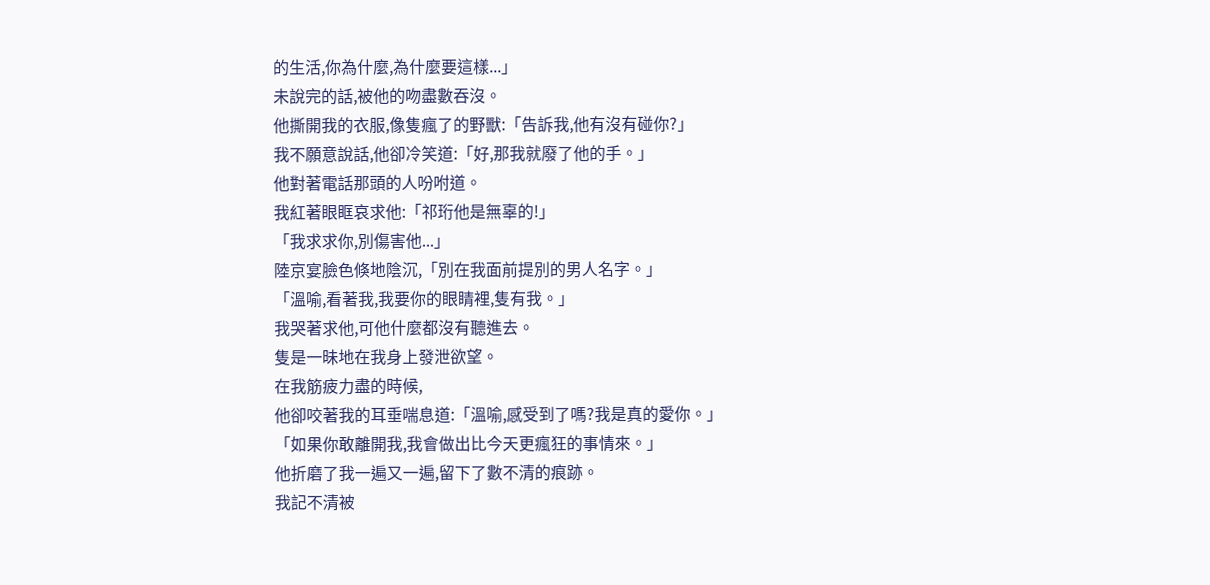的生活,你為什麼,為什麼要這樣...」
未說完的話,被他的吻盡數吞沒。
他撕開我的衣服,像隻瘋了的野獸:「告訴我,他有沒有碰你?」
我不願意說話,他卻冷笑道:「好,那我就廢了他的手。」
他對著電話那頭的人吩咐道。
我紅著眼眶哀求他:「祁珩他是無辜的!」
「我求求你,別傷害他...」
陸京宴臉色倏地陰沉,「別在我面前提別的男人名字。」
「溫喻,看著我,我要你的眼睛裡,隻有我。」
我哭著求他,可他什麼都沒有聽進去。
隻是一昧地在我身上發泄欲望。
在我筋疲力盡的時候,
他卻咬著我的耳垂喘息道:「溫喻,感受到了嗎?我是真的愛你。」
「如果你敢離開我,我會做出比今天更瘋狂的事情來。」
他折磨了我一遍又一遍,留下了數不清的痕跡。
我記不清被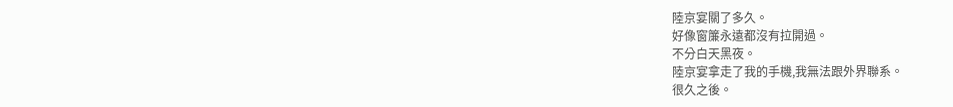陸京宴關了多久。
好像窗簾永遠都沒有拉開過。
不分白天黑夜。
陸京宴拿走了我的手機,我無法跟外界聯系。
很久之後。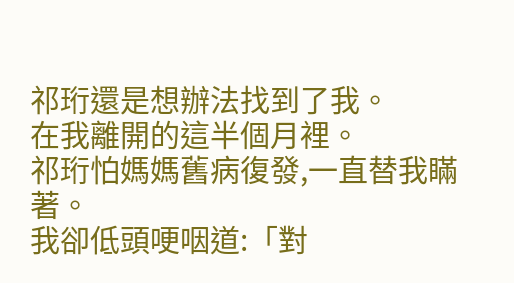祁珩還是想辦法找到了我。
在我離開的這半個月裡。
祁珩怕媽媽舊病復發,一直替我瞞著。
我卻低頭哽咽道:「對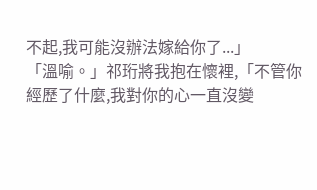不起,我可能沒辦法嫁給你了...」
「溫喻。」祁珩將我抱在懷裡,「不管你經歷了什麼,我對你的心一直沒變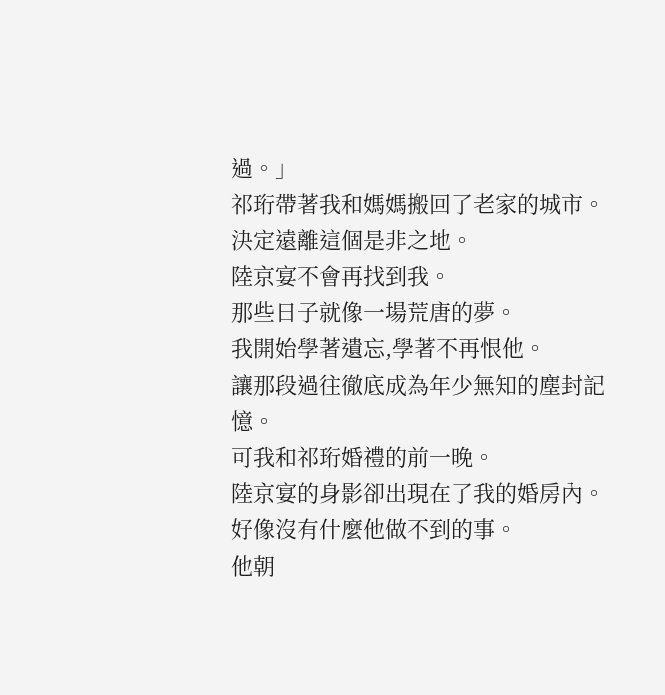過。」
祁珩帶著我和媽媽搬回了老家的城市。
決定遠離這個是非之地。
陸京宴不會再找到我。
那些日子就像一場荒唐的夢。
我開始學著遺忘,學著不再恨他。
讓那段過往徹底成為年少無知的塵封記憶。
可我和祁珩婚禮的前一晚。
陸京宴的身影卻出現在了我的婚房內。
好像沒有什麼他做不到的事。
他朝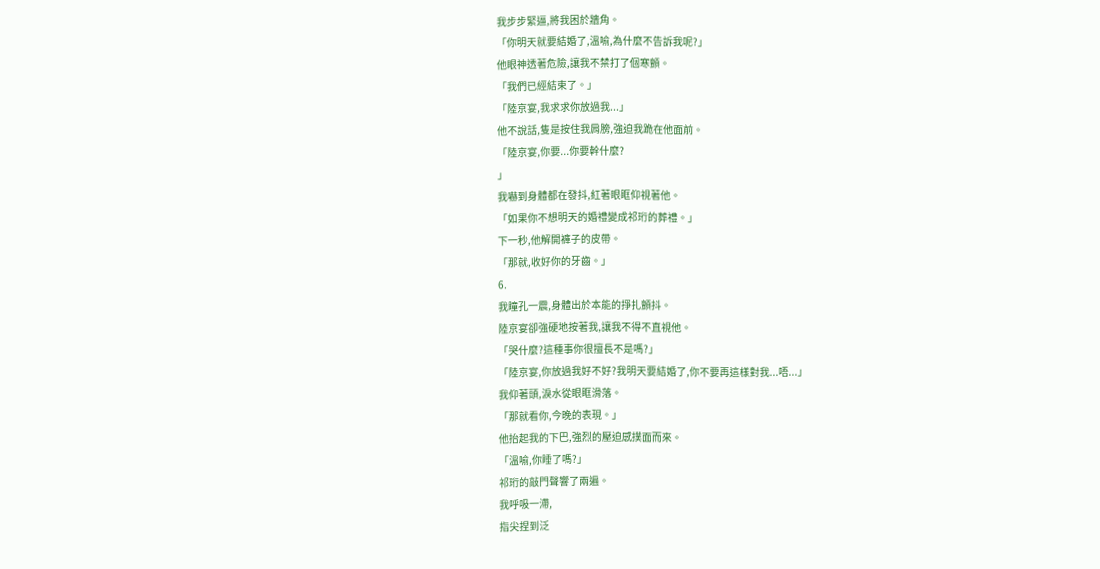我步步緊逼,將我困於牆角。
「你明天就要結婚了,溫喻,為什麼不告訴我呢?」
他眼神透著危險,讓我不禁打了個寒顫。
「我們已經結束了。」
「陸京宴,我求求你放過我...」
他不說話,隻是按住我肩膀,強迫我跪在他面前。
「陸京宴,你要...你要幹什麼?
」
我嚇到身體都在發抖,紅著眼眶仰視著他。
「如果你不想明天的婚禮變成祁珩的葬禮。」
下一秒,他解開褲子的皮帶。
「那就,收好你的牙齒。」
6.
我瞳孔一震,身體出於本能的掙扎顫抖。
陸京宴卻強硬地按著我,讓我不得不直視他。
「哭什麼?這種事你很擅長不是嗎?」
「陸京宴,你放過我好不好?我明天要結婚了,你不要再這樣對我...唔...」
我仰著頭,淚水從眼眶滑落。
「那就看你,今晚的表現。」
他抬起我的下巴,強烈的壓迫感撲面而來。
「溫喻,你睡了嗎?」
祁珩的敲門聲響了兩遍。
我呼吸一滯,
指尖捏到泛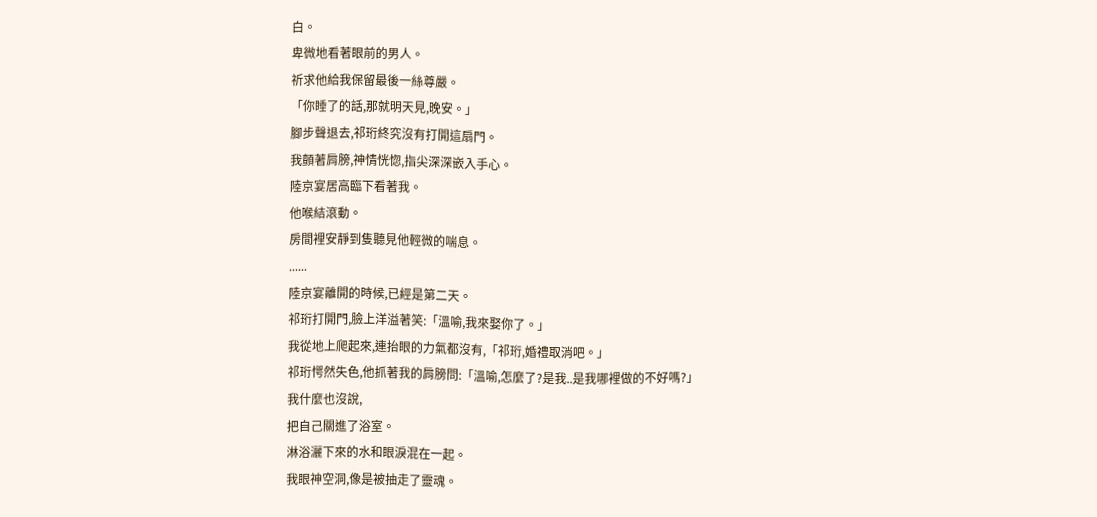白。
卑微地看著眼前的男人。
祈求他給我保留最後一絲尊嚴。
「你睡了的話,那就明天見,晚安。」
腳步聲退去,祁珩終究沒有打開這扇門。
我顫著肩膀,神情恍惚,指尖深深嵌入手心。
陸京宴居高臨下看著我。
他喉結滾動。
房間裡安靜到隻聽見他輕微的喘息。
......
陸京宴離開的時候,已經是第二天。
祁珩打開門,臉上洋溢著笑:「溫喻,我來娶你了。」
我從地上爬起來,連抬眼的力氣都沒有,「祁珩,婚禮取消吧。」
祁珩愕然失色,他抓著我的肩膀問:「溫喻,怎麼了?是我..是我哪裡做的不好嗎?」
我什麼也沒說,
把自己關進了浴室。
淋浴灑下來的水和眼淚混在一起。
我眼神空洞,像是被抽走了靈魂。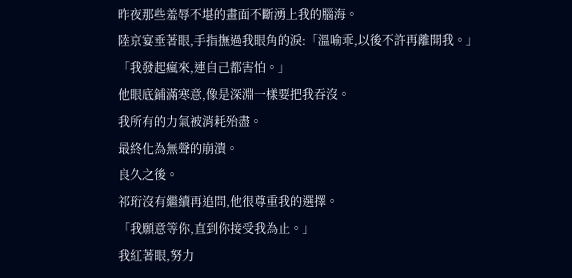昨夜那些羞辱不堪的畫面不斷湧上我的腦海。
陸京宴垂著眼,手指撫過我眼角的淚:「溫喻乖,以後不許再離開我。」
「我發起瘋來,連自己都害怕。」
他眼底鋪滿寒意,像是深淵一樣要把我吞沒。
我所有的力氣被消耗殆盡。
最終化為無聲的崩潰。
良久之後。
祁珩沒有繼續再追問,他很尊重我的選擇。
「我願意等你,直到你接受我為止。」
我紅著眼,努力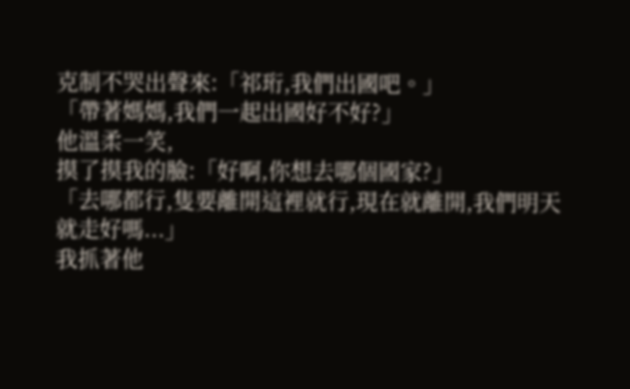克制不哭出聲來:「祁珩,我們出國吧。」
「帶著媽媽,我們一起出國好不好?」
他溫柔一笑,
摸了摸我的臉:「好啊,你想去哪個國家?」
「去哪都行,隻要離開這裡就行,現在就離開,我們明天就走好嗎...」
我抓著他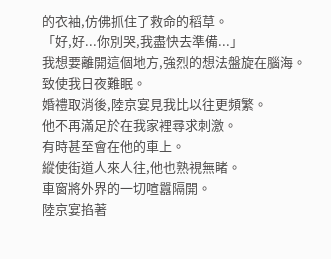的衣袖,仿佛抓住了救命的稻草。
「好,好...你別哭,我盡快去準備...」
我想要離開這個地方,強烈的想法盤旋在腦海。
致使我日夜難眠。
婚禮取消後,陸京宴見我比以往更頻繁。
他不再滿足於在我家裡尋求刺激。
有時甚至會在他的車上。
縱使街道人來人往,他也熟視無睹。
車窗將外界的一切喧囂隔開。
陸京宴掐著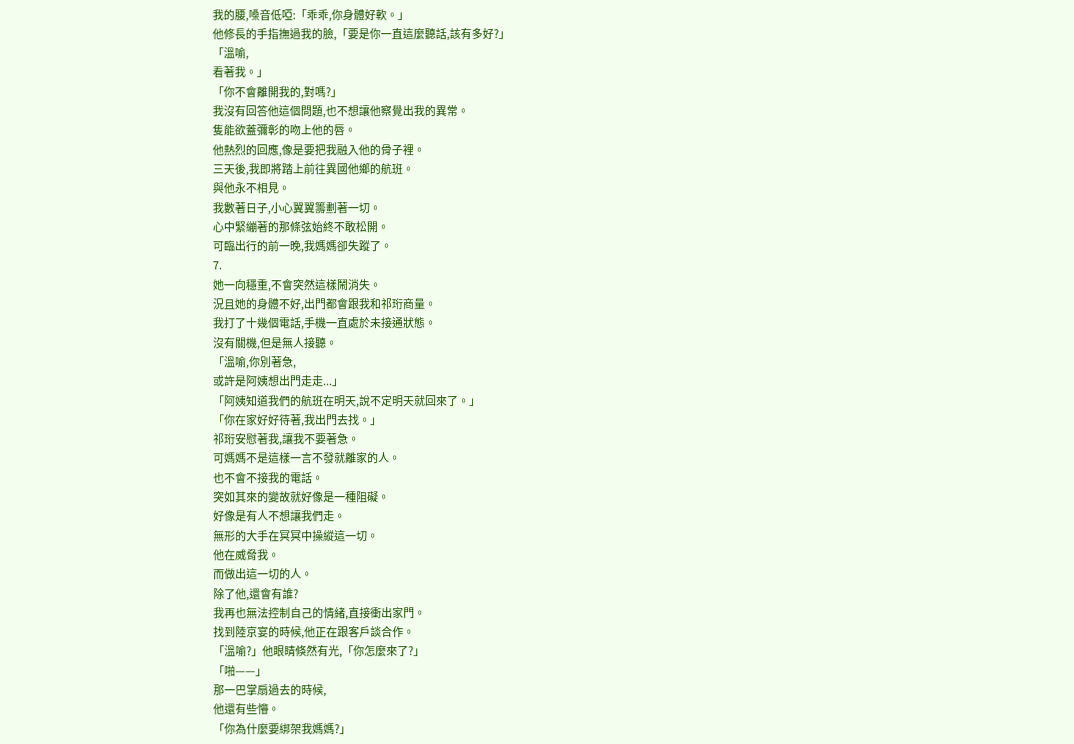我的腰,嗓音低啞:「乖乖,你身體好軟。」
他修長的手指撫過我的臉,「要是你一直這麼聽話,該有多好?」
「溫喻,
看著我。」
「你不會離開我的,對嗎?」
我沒有回答他這個問題,也不想讓他察覺出我的異常。
隻能欲蓋彌彰的吻上他的唇。
他熱烈的回應,像是要把我融入他的骨子裡。
三天後,我即將踏上前往異國他鄉的航班。
與他永不相見。
我數著日子,小心翼翼籌劃著一切。
心中緊繃著的那條弦始終不敢松開。
可臨出行的前一晚,我媽媽卻失蹤了。
7.
她一向穩重,不會突然這樣鬧消失。
況且她的身體不好,出門都會跟我和祁珩商量。
我打了十幾個電話,手機一直處於未接通狀態。
沒有關機,但是無人接聽。
「溫喻,你別著急,
或許是阿姨想出門走走...」
「阿姨知道我們的航班在明天,說不定明天就回來了。」
「你在家好好待著,我出門去找。」
祁珩安慰著我,讓我不要著急。
可媽媽不是這樣一言不發就離家的人。
也不會不接我的電話。
突如其來的變故就好像是一種阻礙。
好像是有人不想讓我們走。
無形的大手在冥冥中操縱這一切。
他在威脅我。
而做出這一切的人。
除了他,還會有誰?
我再也無法控制自己的情緒,直接衝出家門。
找到陸京宴的時候,他正在跟客戶談合作。
「溫喻?」他眼睛倏然有光,「你怎麼來了?」
「啪——」
那一巴掌扇過去的時候,
他還有些懵。
「你為什麼要綁架我媽媽?」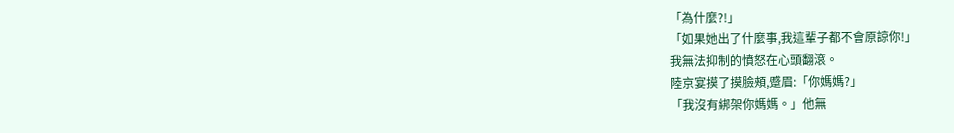「為什麼?!」
「如果她出了什麼事,我這輩子都不會原諒你!」
我無法抑制的憤怒在心頭翻滾。
陸京宴摸了摸臉頰,蹙眉:「你媽媽?」
「我沒有綁架你媽媽。」他無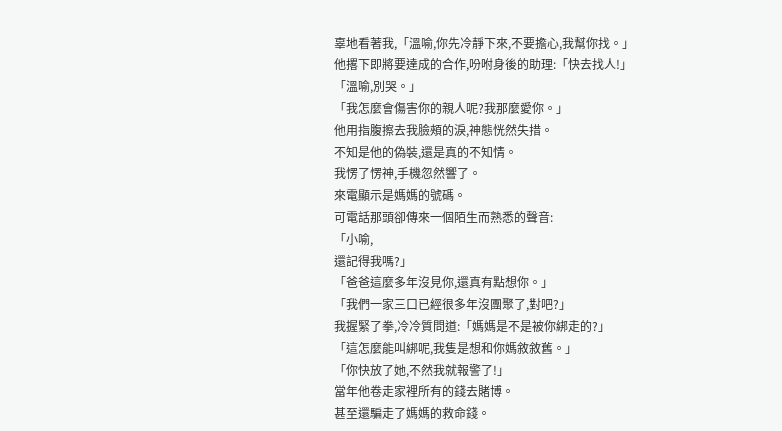辜地看著我,「溫喻,你先冷靜下來,不要擔心,我幫你找。」
他撂下即將要達成的合作,吩咐身後的助理:「快去找人!」
「溫喻,別哭。」
「我怎麼會傷害你的親人呢?我那麼愛你。」
他用指腹擦去我臉頰的淚,神態恍然失措。
不知是他的偽裝,還是真的不知情。
我愣了愣神,手機忽然響了。
來電顯示是媽媽的號碼。
可電話那頭卻傳來一個陌生而熟悉的聲音:
「小喻,
還記得我嗎?」
「爸爸這麼多年沒見你,還真有點想你。」
「我們一家三口已經很多年沒團聚了,對吧?」
我握緊了拳,冷冷質問道:「媽媽是不是被你綁走的?」
「這怎麼能叫綁呢,我隻是想和你媽敘敘舊。」
「你快放了她,不然我就報警了!」
當年他卷走家裡所有的錢去賭博。
甚至還騙走了媽媽的救命錢。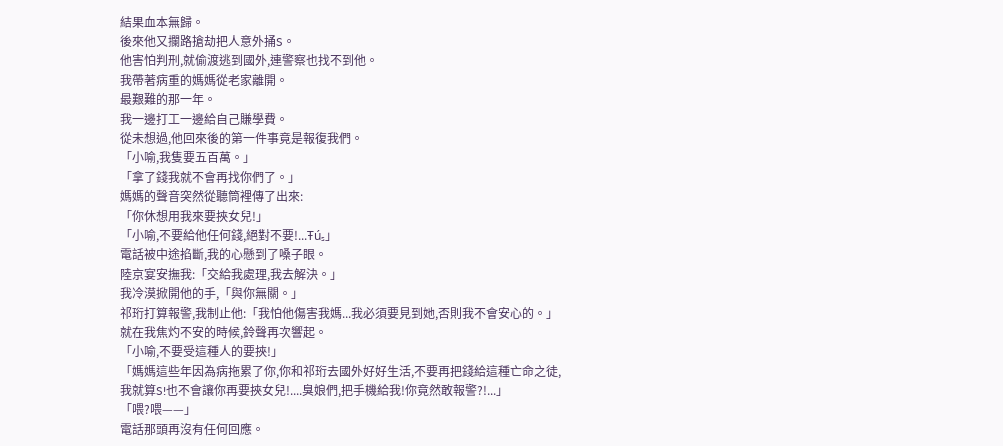結果血本無歸。
後來他又攔路搶劫把人意外捅S。
他害怕判刑,就偷渡逃到國外,連警察也找不到他。
我帶著病重的媽媽從老家離開。
最艱難的那一年。
我一邊打工一邊給自己賺學費。
從未想過,他回來後的第一件事竟是報復我們。
「小喻,我隻要五百萬。」
「拿了錢我就不會再找你們了。」
媽媽的聲音突然從聽筒裡傳了出來:
「你休想用我來要挾女兒!」
「小喻,不要給他任何錢,絕對不要!...Ŧúₛ」
電話被中途掐斷,我的心懸到了嗓子眼。
陸京宴安撫我:「交給我處理,我去解決。」
我冷漠掀開他的手,「與你無關。」
祁珩打算報警,我制止他:「我怕他傷害我媽...我必須要見到她,否則我不會安心的。」
就在我焦灼不安的時候,鈴聲再次響起。
「小喻,不要受這種人的要挾!」
「媽媽這些年因為病拖累了你,你和祁珩去國外好好生活,不要再把錢給這種亡命之徒,
我就算S!也不會讓你再要挾女兒!....臭娘們,把手機給我!你竟然敢報警?!...」
「喂?喂——」
電話那頭再沒有任何回應。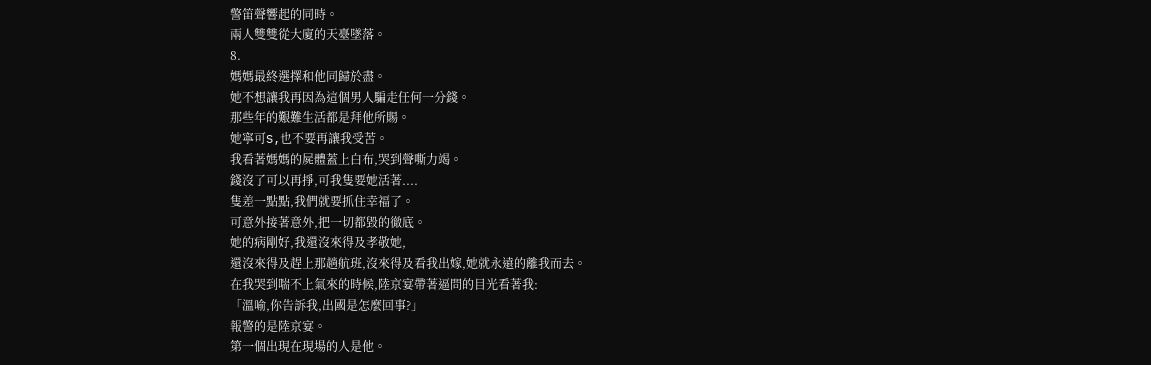警笛聲響起的同時。
兩人雙雙從大廈的天臺墜落。
8.
媽媽最終選擇和他同歸於盡。
她不想讓我再因為這個男人騙走任何一分錢。
那些年的艱難生活都是拜他所賜。
她寧可S,也不要再讓我受苦。
我看著媽媽的屍體蓋上白布,哭到聲嘶力竭。
錢沒了可以再掙,可我隻要她活著....
隻差一點點,我們就要抓住幸福了。
可意外接著意外,把一切都毀的徹底。
她的病剛好,我還沒來得及孝敬她,
還沒來得及趕上那趟航班,沒來得及看我出嫁,她就永遠的離我而去。
在我哭到喘不上氣來的時候,陸京宴帶著逼問的目光看著我:
「溫喻,你告訴我,出國是怎麼回事?」
報警的是陸京宴。
第一個出現在現場的人是他。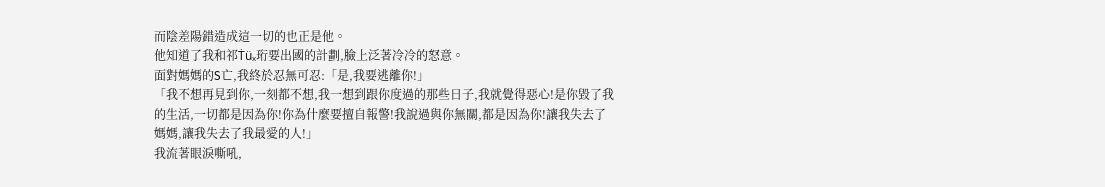而陰差陽錯造成這一切的也正是他。
他知道了我和祁Ṫüₓ珩要出國的計劃,臉上泛著冷冷的怒意。
面對媽媽的S亡,我終於忍無可忍:「是,我要逃離你!」
「我不想再見到你,一刻都不想,我一想到跟你度過的那些日子,我就覺得惡心!是你毀了我的生活,一切都是因為你!你為什麼要擅自報警!我說過與你無關,都是因為你!讓我失去了媽媽,讓我失去了我最愛的人!」
我流著眼淚嘶吼,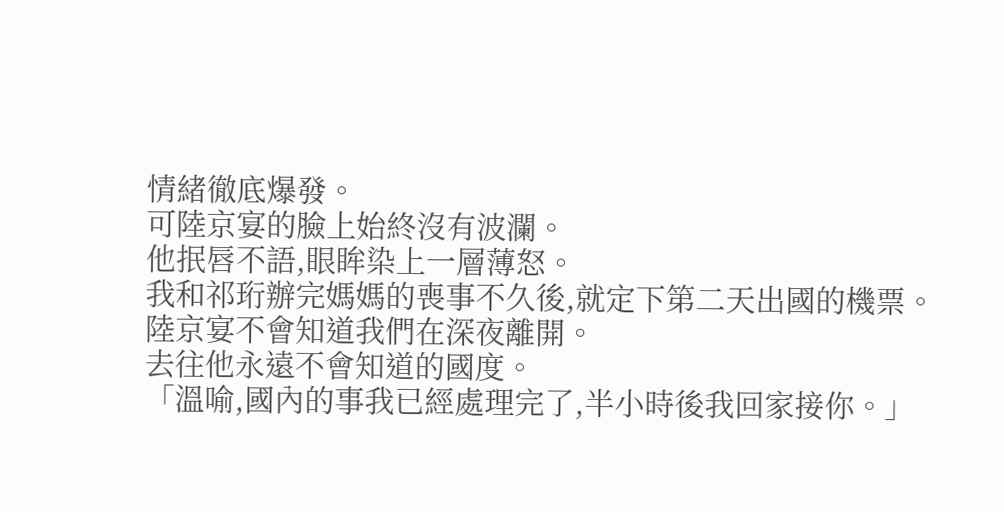情緒徹底爆發。
可陸京宴的臉上始終沒有波瀾。
他抿唇不語,眼眸染上一層薄怒。
我和祁珩辦完媽媽的喪事不久後,就定下第二天出國的機票。
陸京宴不會知道我們在深夜離開。
去往他永遠不會知道的國度。
「溫喻,國內的事我已經處理完了,半小時後我回家接你。」